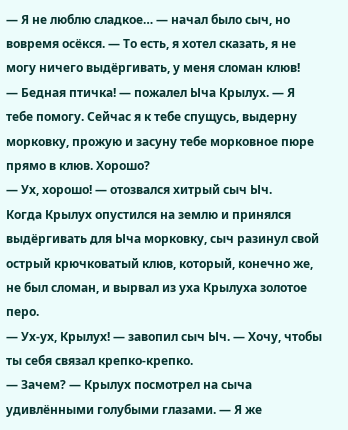— Я не люблю сладкое… — начал было сыч, но вовремя осёкся. — То есть, я хотел сказать, я не могу ничего выдёргивать, у меня сломан клюв!
— Бедная птичка! — пожалел Ыча Крылух. — Я тебе помогу. Сейчас я к тебе спущусь, выдерну морковку, прожую и засуну тебе морковное пюре прямо в клюв. Хорошо?
— Ух, хорошо! — отозвался хитрый сыч Ыч.
Когда Крылух опустился на землю и принялся выдёргивать для Ыча морковку, сыч разинул свой острый крючковатый клюв, который, конечно же, не был сломан, и вырвал из уха Крылуха золотое перо.
— Ух-ух, Крылух! — завопил сыч Ыч. — Хочу, чтобы ты себя связал крепко-крепко.
— Зачем? — Крылух посмотрел на сыча удивлёнными голубыми глазами. — Я же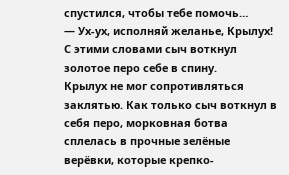спустился, чтобы тебе помочь…
— Ух-ух, исполняй желанье, Крылух!
С этими словами сыч воткнул золотое перо себе в спину.
Крылух не мог сопротивляться заклятью. Как только сыч воткнул в себя перо, морковная ботва сплелась в прочные зелёные верёвки, которые крепко-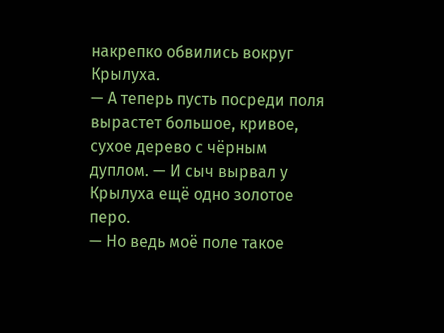накрепко обвились вокруг Крылуха.
— А теперь пусть посреди поля вырастет большое, кривое, сухое дерево с чёрным дуплом. — И сыч вырвал у Крылуха ещё одно золотое перо.
— Но ведь моё поле такое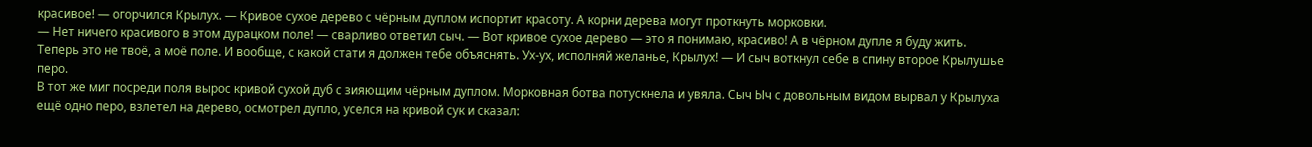красивое! — огорчился Крылух. — Кривое сухое дерево с чёрным дуплом испортит красоту. А корни дерева могут проткнуть морковки.
— Нет ничего красивого в этом дурацком поле! — сварливо ответил сыч. — Вот кривое сухое дерево — это я понимаю, красиво! А в чёрном дупле я буду жить. Теперь это не твоё, а моё поле. И вообще, с какой стати я должен тебе объяснять. Ух-ух, исполняй желанье, Крылух! — И сыч воткнул себе в спину второе Крылушье перо.
В тот же миг посреди поля вырос кривой сухой дуб с зияющим чёрным дуплом. Морковная ботва потускнела и увяла. Сыч Ыч с довольным видом вырвал у Крылуха ещё одно перо, взлетел на дерево, осмотрел дупло, уселся на кривой сук и сказал: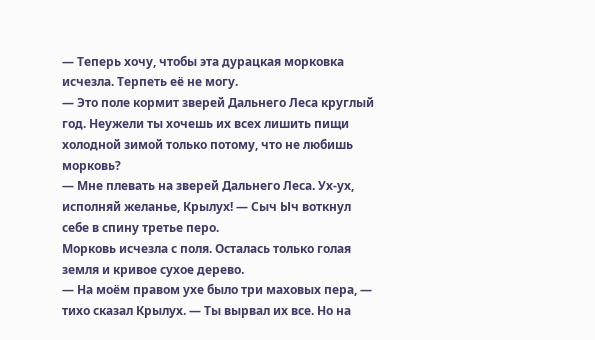— Теперь хочу, чтобы эта дурацкая морковка исчезла. Терпеть её не могу.
— Это поле кормит зверей Дальнего Леса круглый год. Неужели ты хочешь их всех лишить пищи холодной зимой только потому, что не любишь морковь?
— Мне плевать на зверей Дальнего Леса. Ух-ух, исполняй желанье, Крылух! — Сыч Ыч воткнул себе в спину третье перо.
Морковь исчезла с поля. Осталась только голая земля и кривое сухое дерево.
— На моём правом ухе было три маховых пера, — тихо сказал Крылух. — Ты вырвал их все. Но на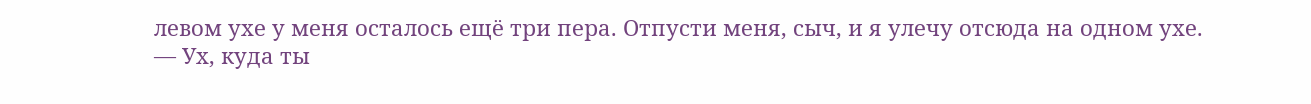левом ухе у меня осталось ещё три пера. Отпусти меня, сыч, и я улечу отсюда на одном ухе.
— Ух, куда ты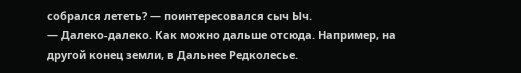собрался лететь? — поинтересовался сыч Ыч.
— Далеко-далеко. Как можно дальше отсюда. Например, на другой конец земли, в Дальнее Редколесье.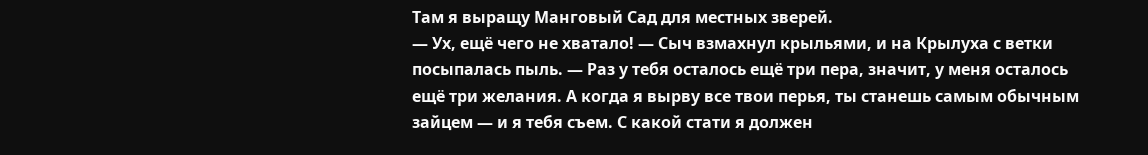Там я выращу Манговый Сад для местных зверей.
— Ух, ещё чего не хватало! — Сыч взмахнул крыльями, и на Крылуха с ветки посыпалась пыль. — Раз у тебя осталось ещё три пера, значит, у меня осталось ещё три желания. А когда я вырву все твои перья, ты станешь самым обычным зайцем — и я тебя съем. С какой стати я должен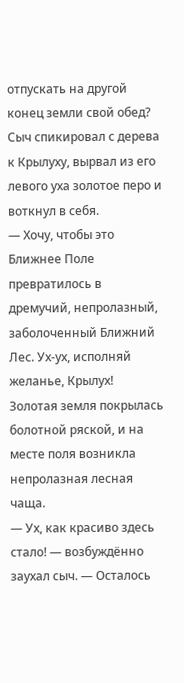отпускать на другой конец земли свой обед?
Сыч спикировал с дерева к Крылуху, вырвал из его левого уха золотое перо и воткнул в себя.
— Хочу, чтобы это Ближнее Поле превратилось в дремучий, непролазный, заболоченный Ближний Лес. Ух-ух, исполняй желанье, Крылух!
Золотая земля покрылась болотной ряской, и на месте поля возникла непролазная лесная чаща.
— Ух, как красиво здесь стало! — возбуждённо заухал сыч. — Осталось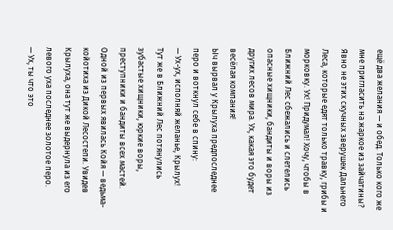ещё два желания — и обед. Только кого же мне пригласить на жаркое из зайчатины? Явно не этих скучных зверушек Дальнего Леса, которые едят только травку, грибы и морковку. Ух! Придумал! Хочу, чтобы в Ближний Лес сбежались и слетелись опасные хищники, бандиты и воры из других лесов мира. Ух, какая это будет весёлая компания!
Ыч вырвал у Крылуха предпоследнее перо и воткнул себе в спину:
— Ух-ух, исполняй желанье, Крылух!
Тут же в Ближний Лес потянулись зубастые хищники, юркие воры, преступники и бандиты всех мастей.
Одной из первых явилась Койя — ведьма-койотиха из Дикой Лесостепи. Увидев Крылуха, она тут же выдернула из его левого уха последнее золотое перо.
— Ух, ты что это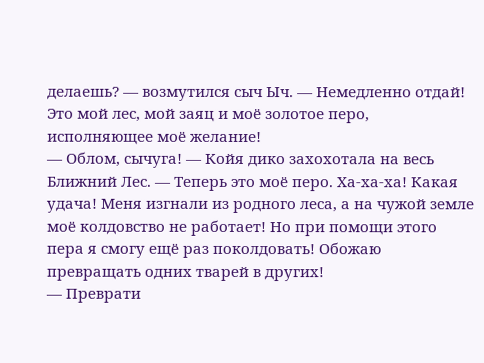делаешь? — возмутился сыч Ыч. — Немедленно отдай! Это мой лес, мой заяц и моё золотое перо, исполняющее моё желание!
— Облом, сычуга! — Койя дико захохотала на весь Ближний Лес. — Теперь это моё перо. Ха-ха-ха! Какая удача! Меня изгнали из родного леса, а на чужой земле моё колдовство не работает! Но при помощи этого пера я смогу ещё раз поколдовать! Обожаю превращать одних тварей в других!
— Преврати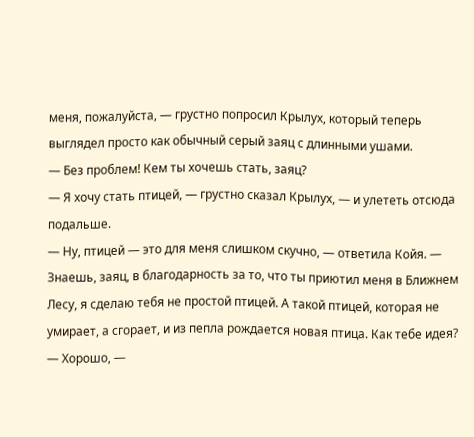меня, пожалуйста, — грустно попросил Крылух, который теперь выглядел просто как обычный серый заяц с длинными ушами.
— Без проблем! Кем ты хочешь стать, заяц?
— Я хочу стать птицей, — грустно сказал Крылух, — и улететь отсюда подальше.
— Ну, птицей — это для меня слишком скучно, — ответила Койя. — Знаешь, заяц, в благодарность за то, что ты приютил меня в Ближнем Лесу, я сделаю тебя не простой птицей. А такой птицей, которая не умирает, а сгорает, и из пепла рождается новая птица. Как тебе идея?
— Хорошо, —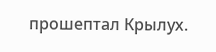прошептал Крылух.